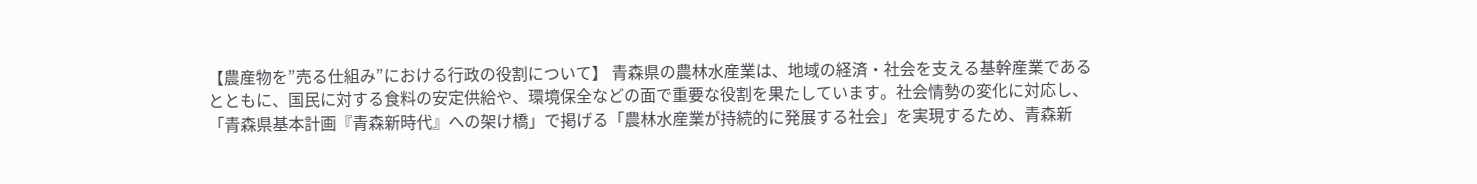【農産物を”売る仕組み”における行政の役割について】 青森県の農林水産業は、地域の経済・社会を支える基幹産業であるとともに、国民に対する食料の安定供給や、環境保全などの面で重要な役割を果たしています。社会情勢の変化に対応し、「青森県基本計画『青森新時代』への架け橋」で掲げる「農林水産業が持続的に発展する社会」を実現するため、青森新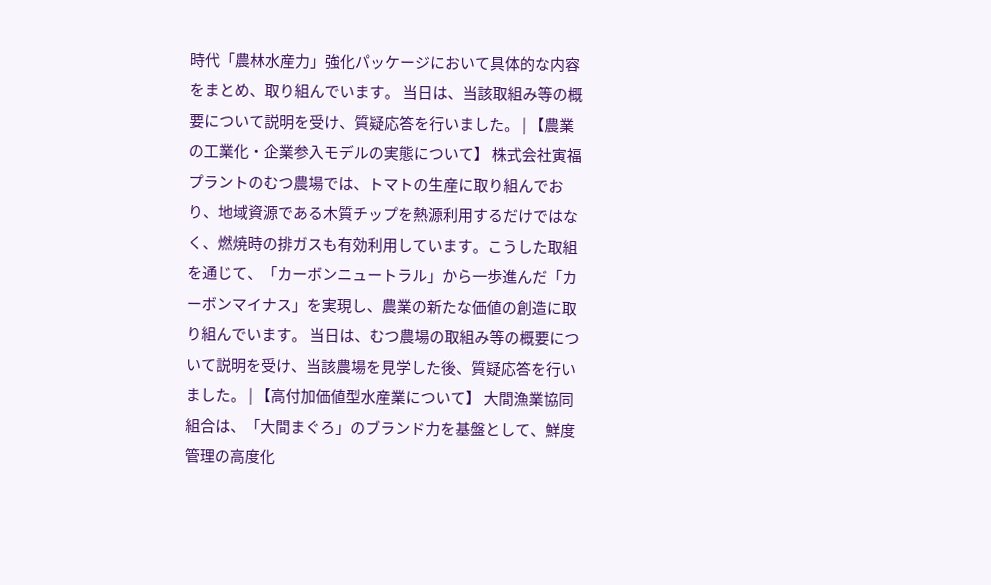時代「農林水産力」強化パッケージにおいて具体的な内容をまとめ、取り組んでいます。 当日は、当該取組み等の概要について説明を受け、質疑応答を行いました。 | 【農業の工業化・企業参入モデルの実態について】 株式会社寅福プラントのむつ農場では、トマトの生産に取り組んでおり、地域資源である木質チップを熱源利用するだけではなく、燃焼時の排ガスも有効利用しています。こうした取組を通じて、「カーボンニュートラル」から一歩進んだ「カーボンマイナス」を実現し、農業の新たな価値の創造に取り組んでいます。 当日は、むつ農場の取組み等の概要について説明を受け、当該農場を見学した後、質疑応答を行いました。 | 【高付加価値型水産業について】 大間漁業協同組合は、「大間まぐろ」のブランド力を基盤として、鮮度管理の高度化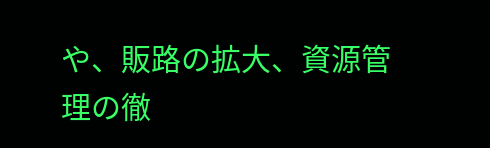や、販路の拡大、資源管理の徹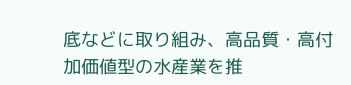底などに取り組み、高品質・高付加価値型の水産業を推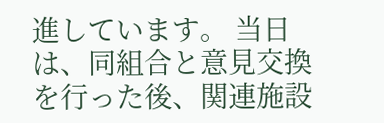進しています。 当日は、同組合と意見交換を行った後、関連施設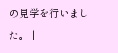の見学を行いました。 |